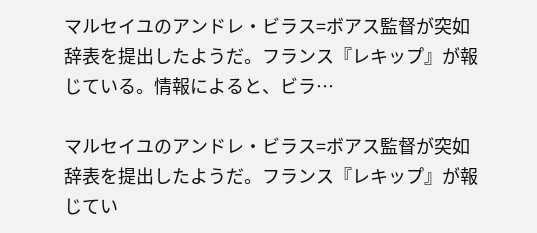マルセイユのアンドレ・ビラス=ボアス監督が突如辞表を提出したようだ。フランス『レキップ』が報じている。情報によると、ビラ…

マルセイユのアンドレ・ビラス=ボアス監督が突如辞表を提出したようだ。フランス『レキップ』が報じてい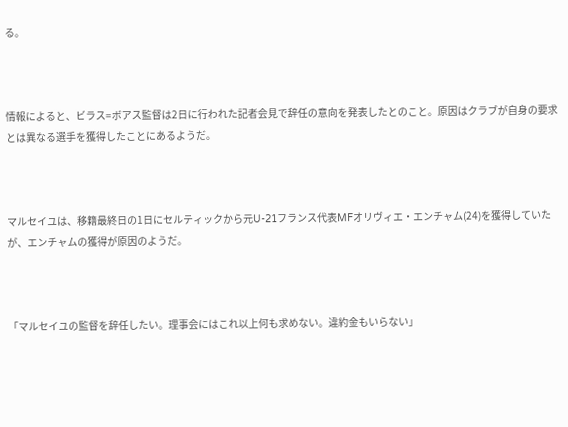る。



情報によると、ビラス=ボアス監督は2日に行われた記者会見で辞任の意向を発表したとのこと。原因はクラブが自身の要求とは異なる選手を獲得したことにあるようだ。



マルセイユは、移籍最終日の1日にセルティックから元U-21フランス代表MFオリヴィエ・エンチャム(24)を獲得していたが、エンチャムの獲得が原因のようだ。



「マルセイユの監督を辞任したい。理事会にはこれ以上何も求めない。違約金もいらない」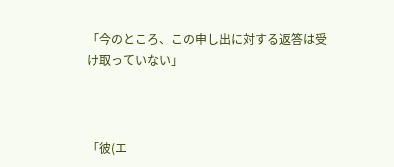「今のところ、この申し出に対する返答は受け取っていない」



「彼(エ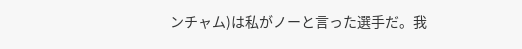ンチャム)は私がノーと言った選手だ。我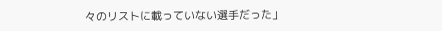々のリストに載っていない選手だった」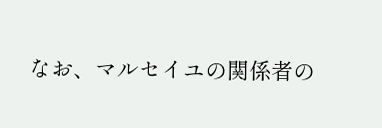なお、マルセイユの関係者の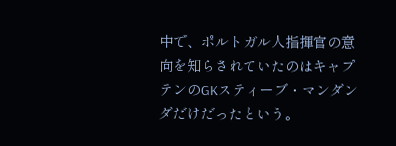中で、ポルトガル人指揮官の意向を知らされていたのはキャプテンのGKスティーブ・マンダンダだけだったという。